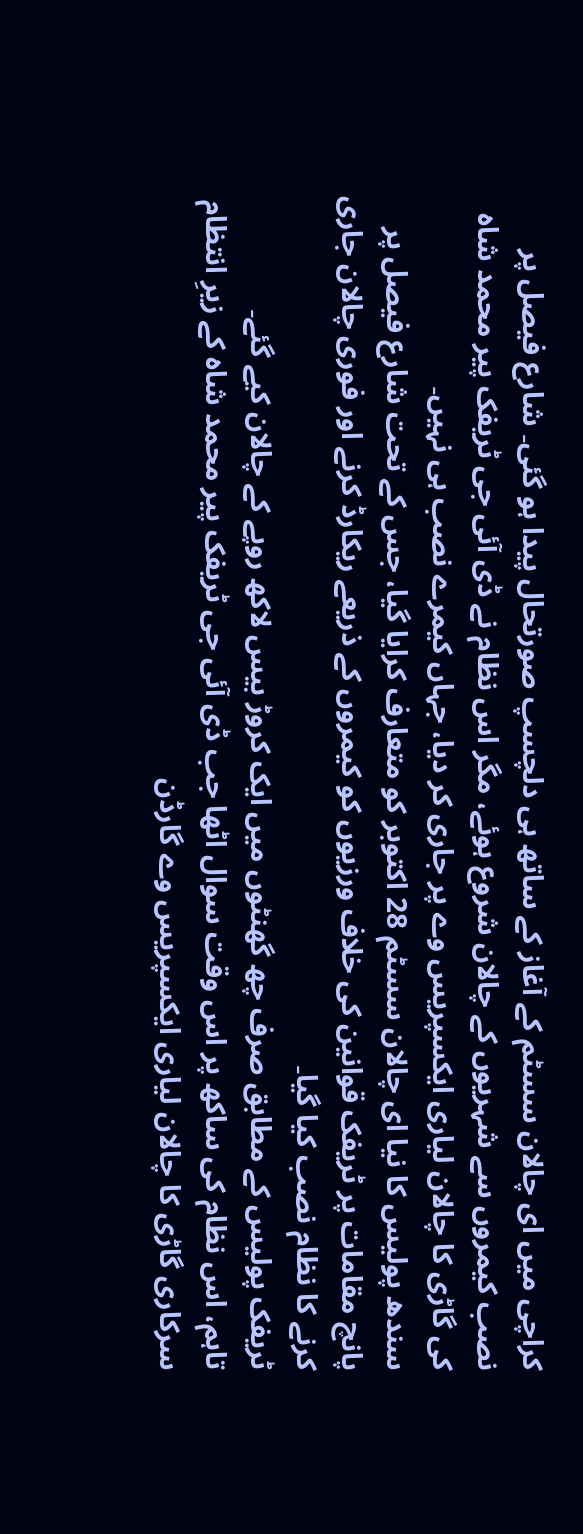کراچی میں ای چالان سسٹم کے آغاز کے ساتھ ہی دلچسپ صورتحال پیدا ہو گئی۔ شارع فیصل پر نصب کیمروں سے شہریوں کے چالان شروع ہوئے، مگر اس نظام نے ڈی آئی جی ٹریفک پیر محمد شاہ کی گاڑی کا چالان لیاری ایکسپریس وے پر جاری کر دیا، جہاں کیمرے نصب ہی نہیں۔
سندھ پولیس کا نیا ای چالان سسٹم 28 اکتوبر کو متعارف کرایا گیا، جس کے تحت شارع فیصل پر پانچ مقامات پر ٹریفک قوانین کی خلاف ورزیوں کو کیمروں کے ذریعے ریکارڈ کرنے اور فوری چالان جاری کرنے کا نظام نصب کیا گیا۔
ٹریفک پولیس کے مطابق صرف چھ گھنٹوں میں ایک کروڑ بیس لاکھ روپے کے چالان کیے گئے۔
تاہم، اس نظام کی ساکھ پر اس وقت سوال اٹھا جب ڈی آئی جی ٹریفک پیر محمد شاہ کے زیرِ انتظام سرکاری گاڑی کا چالان لیاری ایکسپریس وے گارڈن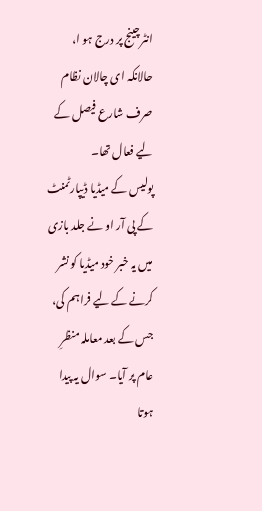انٹرچینج پر درج ہو ا، حالانکہ ای چالان نظام صرف شارع فیصل کے لیے فعال تھا۔
پولیس کے میڈیا ڈیپارٹمنٹ کے پی آر او نے جلد بازی میں یہ خبر خود میڈیا کو نشر کرنے کے لیے فراہم کی، جس کے بعد معاملہ منظرِ عام پر آیا۔ سوال یہ پیدا ہوتا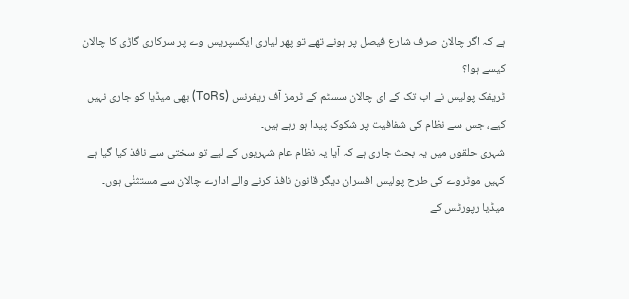ہے کہ اگر چالان صرف شارع فیصل پر ہونے تھے تو پھر لیاری ایکسپریس وے پر سرکاری گاڑی کا چالان کیسے ہوا؟
ٹریفک پولیس نے اب تک کے ای چالان سسٹم کے ٹرمز آف ریفرنس (ToRs) بھی میڈیا کو جاری نہیں کیے، جس سے نظام کی شفافیت پر شکوک پیدا ہو رہے ہیں۔
شہری حلقوں میں یہ بحث جاری ہے کہ آیا یہ نظام عام شہریوں کے لیے تو سختی سے نافذ کیا گیا ہے
کہیں موٹروے کی طرح پولیس افسران دیگر قانون نافذ کرنے والے ادارے چالان سے مستثنٰی ہوں۔
میڈیا رپورٹس کے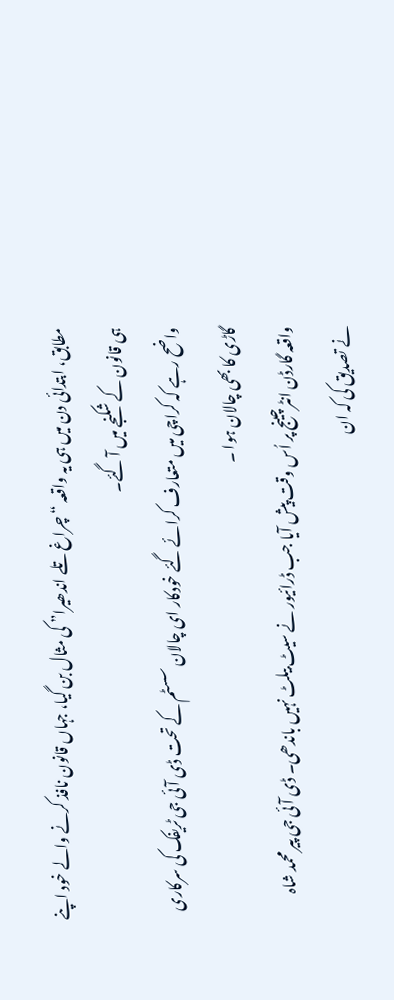مطابق، ابتدائی دن میں ہی یہ واقعہ “چراغ تلے اندھیرا” کی مثال بن گیا، جہاں قانون نافذ کرنے والے خود اپنے ہی قانون کے شکنجے میں آ گئے۔
واضح رہے کہ کراچی میں متعارف کرائے گئے خودکار ای چالان سسٹم کے تحت ڈی آئی جی ٹریفک کی سرکاری گاڑی کا بھی چالان ہوا ۔
واقعہ گارڈن انٹرچینج پر اُس وقت پیش آیا جب ڈرائیور نے سیٹ بیلٹ نہیں باندھی۔ ڈی آئی جی پیر محمد شاہ نے تصدیق کی کہ ان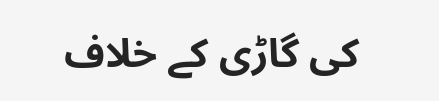کی گاڑی کے خلاف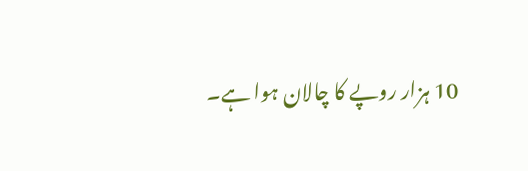10 ہزار روپے کا چالان ہوا ہے۔